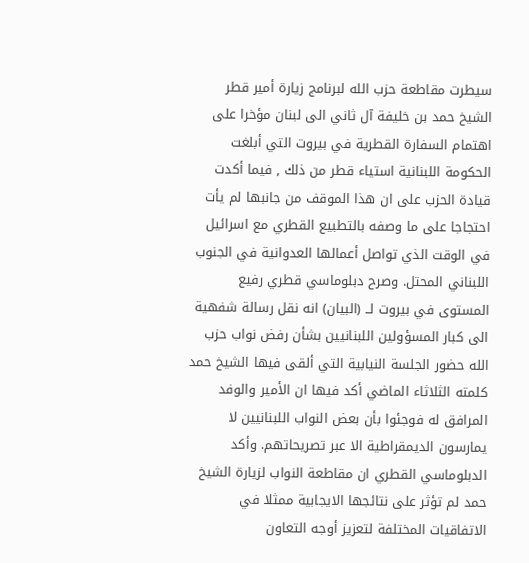سيطرت مقاطعة حزب الله لبرنامج زيارة أمير قطر الشيخ حمد بن خليفة آل ثاني الى لبنان مؤخرا على اهتمام السفارة القطرية في بيروت التي أبلغت الحكومة اللبنانية استياء قطر من ذلك , فيما أكدت قيادة الحزب على ان هذا الموقف من جانبها لم يأت احتجاجا على ما وصفه بالتطبيع القطري مع اسرائيل في الوقت الذي تواصل أعمالها العدوانية في الجنوب اللبناني المحتل. وصرح دبلوماسي قطري رفيع المستوى في بيروت لــ (البيان) انه نقل رسالة شفهية الى كبار المسؤولين اللبنانيين بشأن رفض نواب حزب الله حضور الجلسة النيابية التي ألقى فيها الشيخ حمد كلمته الثلاثاء الماضي أكد فيها ان الأمير والوفد المرافق له فوجئوا بأن بعض النواب اللبنانيين لا يمارسون الديمقراطية الا عبر تصريحاتهم. وأكد الدبلوماسي القطري ان مقاطعة النواب لزيارة الشيخ حمد لم تؤثر على نتائجها الايجابية ممثلا في الاتفاقيات المختلفة لتعزيز أوجه التعاون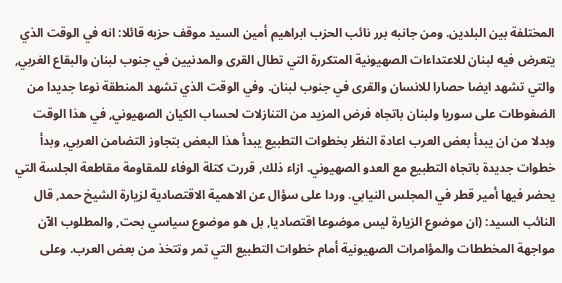المختلفة بين البلدين. ومن جانبه برر نائب الحزب ابراهيم أمين السيد موقف حزبه قائلا: انه في الوقت الذي يتعرض فيه لبنان للاعتداءات الصهيونية المتكررة التي تطال القرى والمدنيين في جنوب لبنان والبقاع الغربي, والتي تشهد ايضا حصارا للانسان والقرى في جنوب لبنان. وفي الوقت الذي تشهد المنطقة نوعا جديدا من الضغوطات على سوريا ولبنان باتجاه فرض المزيد من التنازلات لحساب الكيان الصهيوني, في هذا الوقت وبدلا من ان يبدأ بعض العرب اعادة النظر بخطوات التطبيع يبدأ هذا البعض بتجاوز التضامن العربي, وبدأ خطوات جديدة باتجاه التطبيع مع العدو الصهيوني. ازاء ذلك, قررت كتلة الوفاء للمقاومة مقاطعة الجلسة التي يحضر فيها أمير قطر في المجلس النيابي. وردا على سؤال عن الاهمية الاقتصادية لزيارة الشيخ حمد, قال النائب السيد: (ان موضوع الزيارة ليس موضوعا اقتصاديا, بل هو موضوع سياسي بحت, والمطلوب الآن مواجهة المخططات والمؤامرات الصهيونية أمام خطوات التطبيع التي تمر وتتخذ من بعض العرب. وعلى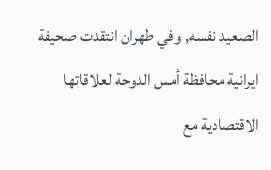الصعيد نفسه, وفي طهران انتقدت صحيفة ايرانية محافظة أمس الدوحة لعلاقاتها الاقتصادية مع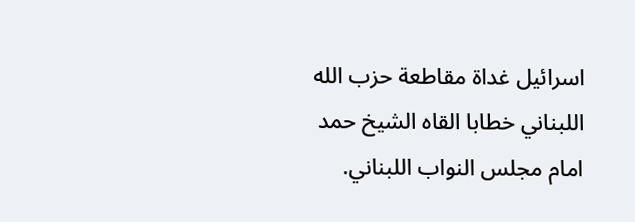اسرائيل غداة مقاطعة حزب الله اللبناني خطابا القاه الشيخ حمد امام مجلس النواب اللبناني.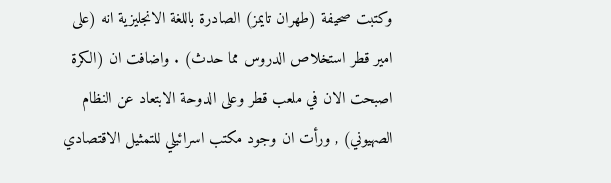وكتبت صحيفة (طهران تايمز) الصادرة باللغة الانجليزية انه (على امير قطر استخلاص الدروس مما حدث) . واضافت ان (الكرة اصبحت الان في ملعب قطر وعلى الدوحة الابتعاد عن النظام الصهيوني) , ورأت ان وجود مكتب اسرائيلي للتمثيل الاقتصادي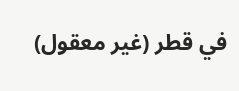في قطر (غير معقول)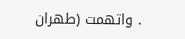. واتهمت (طهران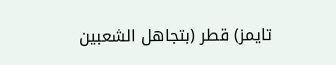تايمز) قطر (بتجاهل الشعبين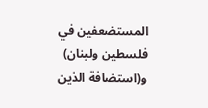المستضعفين في فلسطين ولبنان) و(استضافة الذين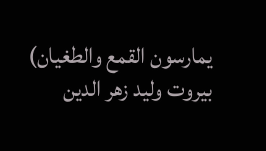يمارسون القمع والطغيان) بيروت وليد زهر الدين